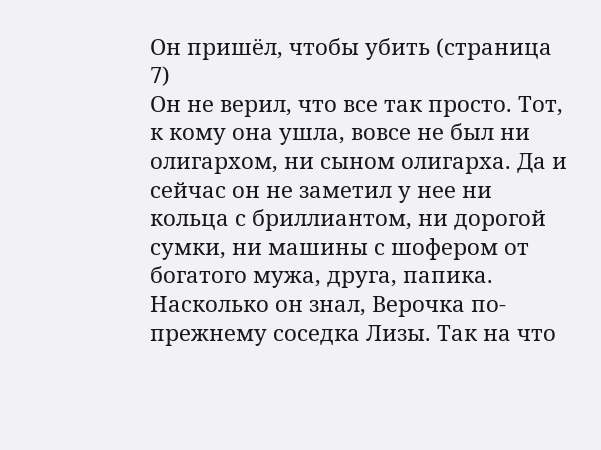Он пришёл, чтобы убить (страница 7)
Он не верил, что все так просто. Тот, к кому она ушла, вовсе не был ни олигархом, ни сыном олигарха. Да и сейчас он не заметил у нее ни кольца с бриллиантом, ни дорогой сумки, ни машины с шофером от богатого мужа, друга, папика. Насколько он знал, Верочка по-прежнему соседка Лизы. Так на что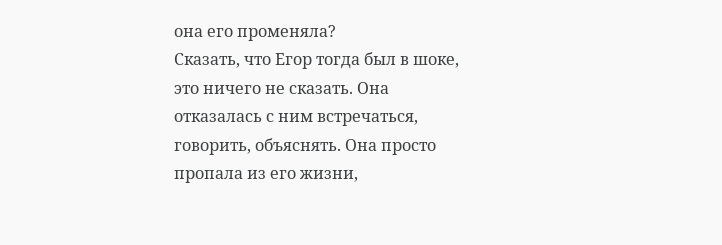она его променяла?
Сказать, что Егор тогда был в шоке, это ничего не сказать. Она отказалась с ним встречаться, говорить, объяснять. Она просто пропала из его жизни,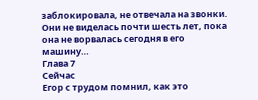заблокировала, не отвечала на звонки. Они не виделась почти шесть лет, пока она не ворвалась сегодня в его машину…
Глава 7
Сейчас
Егор с трудом помнил, как это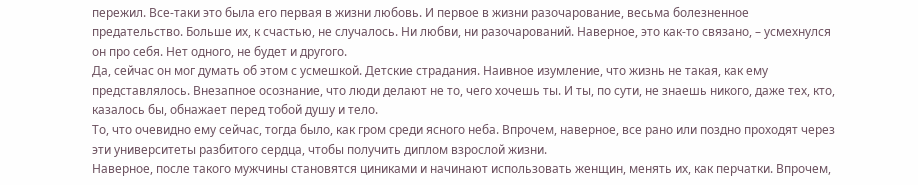пережил. Все-таки это была его первая в жизни любовь. И первое в жизни разочарование, весьма болезненное предательство. Больше их, к счастью, не случалось. Ни любви, ни разочарований. Наверное, это как-то связано, – усмехнулся он про себя. Нет одного, не будет и другого.
Да, сейчас он мог думать об этом с усмешкой. Детские страдания. Наивное изумление, что жизнь не такая, как ему представлялось. Внезапное осознание, что люди делают не то, чего хочешь ты. И ты, по сути, не знаешь никого, даже тех, кто, казалось бы, обнажает перед тобой душу и тело.
То, что очевидно ему сейчас, тогда было, как гром среди ясного неба. Впрочем, наверное, все рано или поздно проходят через эти университеты разбитого сердца, чтобы получить диплом взрослой жизни.
Наверное, после такого мужчины становятся циниками и начинают использовать женщин, менять их, как перчатки. Впрочем,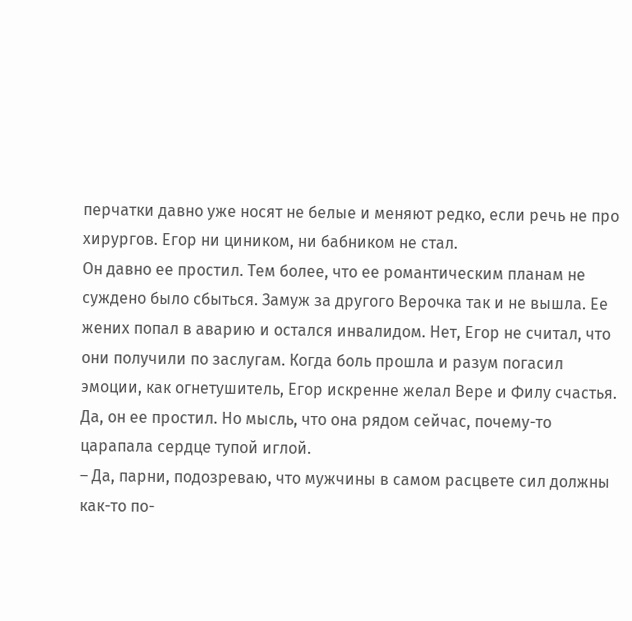перчатки давно уже носят не белые и меняют редко, если речь не про хирургов. Егор ни циником, ни бабником не стал.
Он давно ее простил. Тем более, что ее романтическим планам не суждено было сбыться. Замуж за другого Верочка так и не вышла. Ее жених попал в аварию и остался инвалидом. Нет, Егор не считал, что они получили по заслугам. Когда боль прошла и разум погасил эмоции, как огнетушитель, Егор искренне желал Вере и Филу счастья.
Да, он ее простил. Но мысль, что она рядом сейчас, почему-то царапала сердце тупой иглой.
– Да, парни, подозреваю, что мужчины в самом расцвете сил должны как-то по-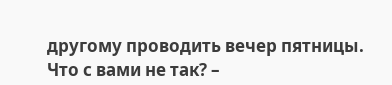другому проводить вечер пятницы. Что с вами не так? –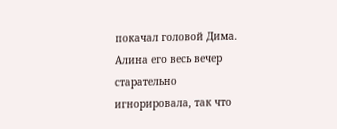покачал головой Дима.
Алина его весь вечер старательно игнорировала, так что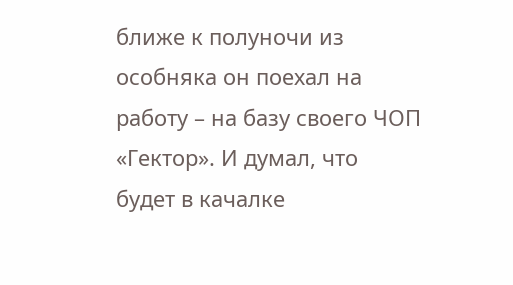ближе к полуночи из особняка он поехал на работу – на базу своего ЧОП «Гектор». И думал, что будет в качалке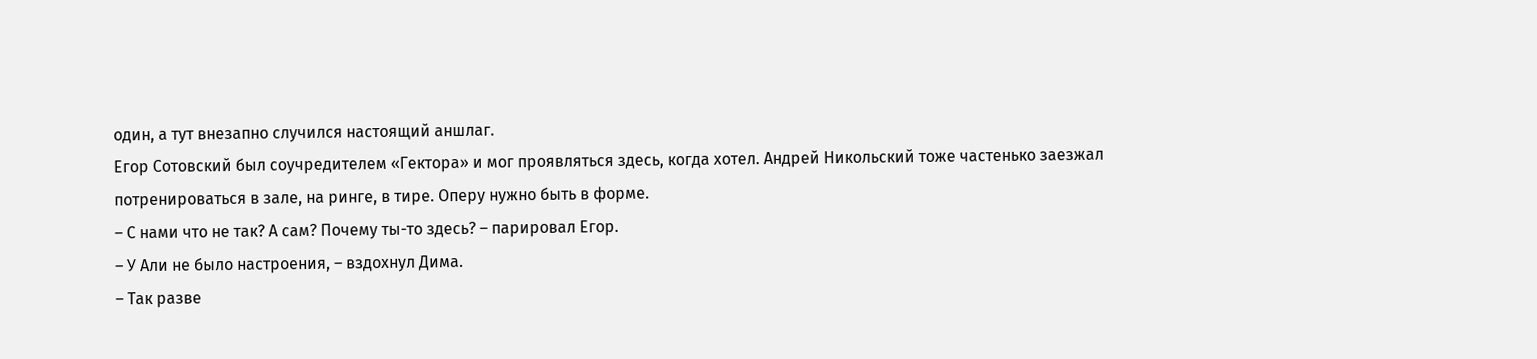один, а тут внезапно случился настоящий аншлаг.
Егор Сотовский был соучредителем «Гектора» и мог проявляться здесь, когда хотел. Андрей Никольский тоже частенько заезжал потренироваться в зале, на ринге, в тире. Оперу нужно быть в форме.
– С нами что не так? А сам? Почему ты-то здесь? – парировал Егор.
– У Али не было настроения, – вздохнул Дима.
– Так разве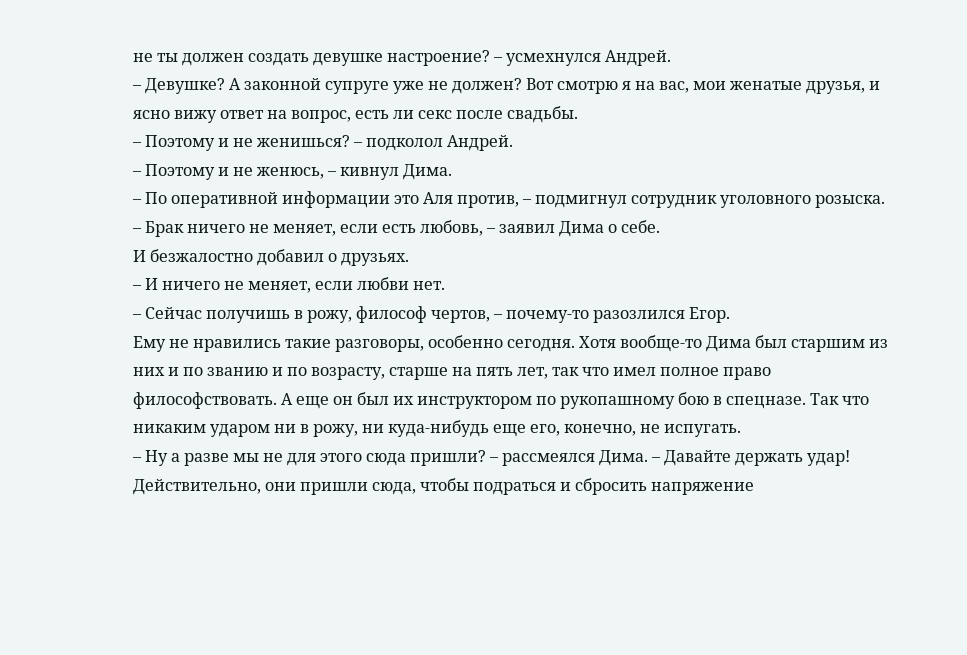не ты должен создать девушке настроение? – усмехнулся Андрей.
– Девушке? А законной супруге уже не должен? Вот смотрю я на вас, мои женатые друзья, и ясно вижу ответ на вопрос, есть ли секс после свадьбы.
– Поэтому и не женишься? – подколол Андрей.
– Поэтому и не женюсь, – кивнул Дима.
– По оперативной информации это Аля против, – подмигнул сотрудник уголовного розыска.
– Брак ничего не меняет, если есть любовь, – заявил Дима о себе.
И безжалостно добавил о друзьях.
– И ничего не меняет, если любви нет.
– Сейчас получишь в рожу, философ чертов, – почему-то разозлился Егор.
Ему не нравились такие разговоры, особенно сегодня. Хотя вообще-то Дима был старшим из них и по званию и по возрасту, старше на пять лет, так что имел полное право философствовать. А еще он был их инструктором по рукопашному бою в спецназе. Так что никаким ударом ни в рожу, ни куда-нибудь еще его, конечно, не испугать.
– Ну а разве мы не для этого сюда пришли? – рассмеялся Дима. – Давайте держать удар!
Действительно, они пришли сюда, чтобы подраться и сбросить напряжение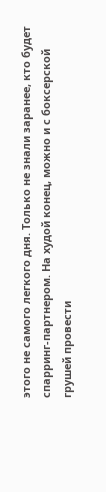этого не самого легкого дня. Только не знали заранее, кто будет спарринг-партнером. На худой конец, можно и с боксерской грушей провести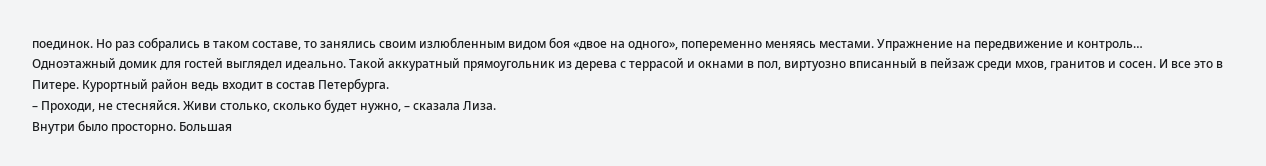поединок. Но раз собрались в таком составе, то занялись своим излюбленным видом боя «двое на одного», попеременно меняясь местами. Упражнение на передвижение и контроль…
Одноэтажный домик для гостей выглядел идеально. Такой аккуратный прямоугольник из дерева с террасой и окнами в пол, виртуозно вписанный в пейзаж среди мхов, гранитов и сосен. И все это в Питере. Курортный район ведь входит в состав Петербурга.
– Проходи, не стесняйся. Живи столько, сколько будет нужно, – сказала Лиза.
Внутри было просторно. Большая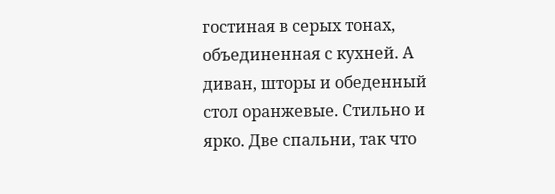гостиная в серых тонах, объединенная с кухней. А диван, шторы и обеденный стол оранжевые. Стильно и ярко. Две спальни, так что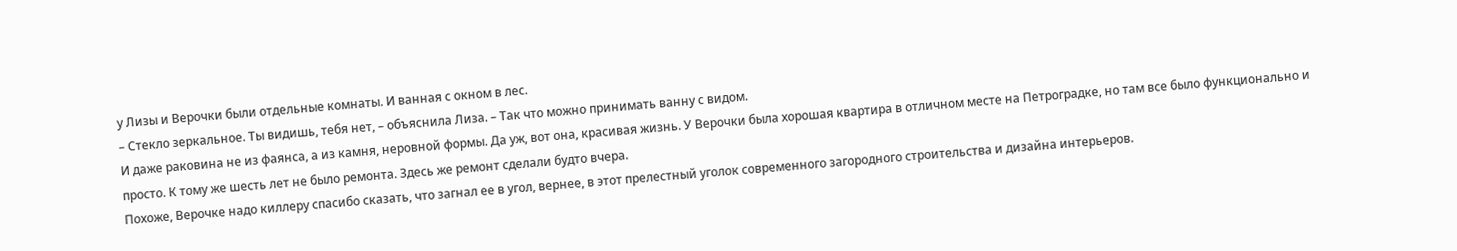у Лизы и Верочки были отдельные комнаты. И ванная с окном в лес.
– Стекло зеркальное. Ты видишь, тебя нет, – объяснила Лиза. – Так что можно принимать ванну с видом.
И даже раковина не из фаянса, а из камня, неровной формы. Да уж, вот она, красивая жизнь. У Верочки была хорошая квартира в отличном месте на Петроградке, но там все было функционально и просто. К тому же шесть лет не было ремонта. Здесь же ремонт сделали будто вчера.
Похоже, Верочке надо киллеру спасибо сказать, что загнал ее в угол, вернее, в этот прелестный уголок современного загородного строительства и дизайна интерьеров.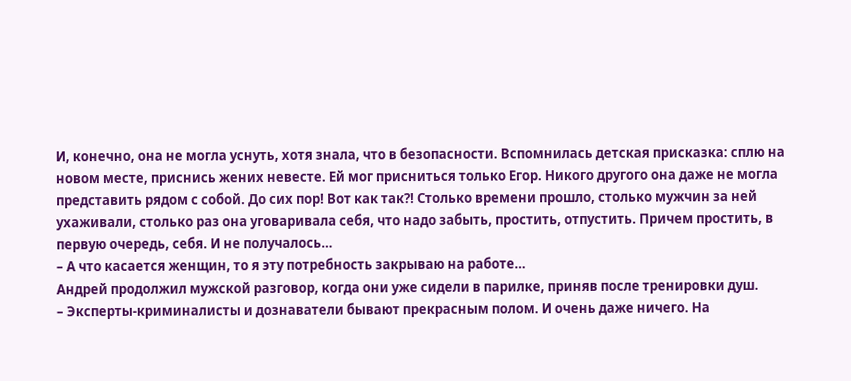И, конечно, она не могла уснуть, хотя знала, что в безопасности. Вспомнилась детская присказка: сплю на новом месте, приснись жених невесте. Ей мог присниться только Егор. Никого другого она даже не могла представить рядом с собой. До сих пор! Вот как так?! Столько времени прошло, столько мужчин за ней ухаживали, столько раз она уговаривала себя, что надо забыть, простить, отпустить. Причем простить, в первую очередь, себя. И не получалось…
– А что касается женщин, то я эту потребность закрываю на работе…
Андрей продолжил мужской разговор, когда они уже сидели в парилке, приняв после тренировки душ.
– Эксперты-криминалисты и дознаватели бывают прекрасным полом. И очень даже ничего. На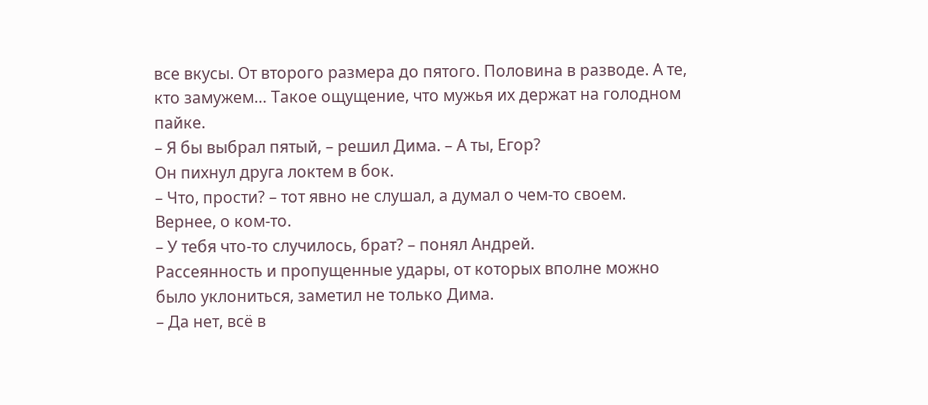все вкусы. От второго размера до пятого. Половина в разводе. А те, кто замужем… Такое ощущение, что мужья их держат на голодном пайке.
– Я бы выбрал пятый, – решил Дима. – А ты, Егор?
Он пихнул друга локтем в бок.
– Что, прости? – тот явно не слушал, а думал о чем-то своем.
Вернее, о ком-то.
– У тебя что-то случилось, брат? – понял Андрей.
Рассеянность и пропущенные удары, от которых вполне можно было уклониться, заметил не только Дима.
– Да нет, всё в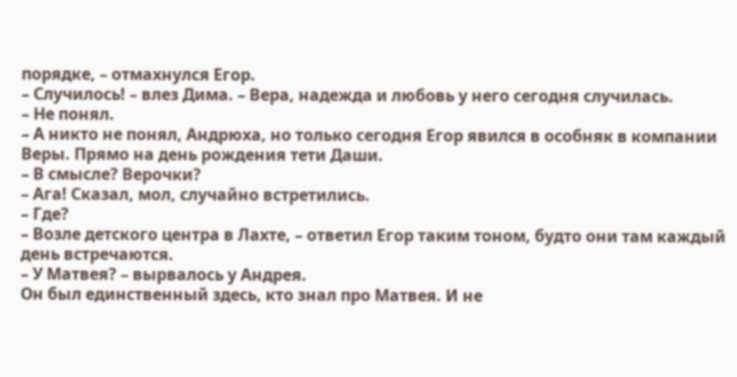порядке, – отмахнулся Егор.
– Случилось! – влез Дима. – Вера, надежда и любовь у него сегодня случилась.
– Не понял.
– А никто не понял, Андрюха, но только сегодня Егор явился в особняк в компании Веры. Прямо на день рождения тети Даши.
– В смысле? Верочки?
– Ага! Сказал, мол, случайно встретились.
– Где?
– Возле детского центра в Лахте, – ответил Егор таким тоном, будто они там каждый день встречаются.
– У Матвея? – вырвалось у Андрея.
Он был единственный здесь, кто знал про Матвея. И не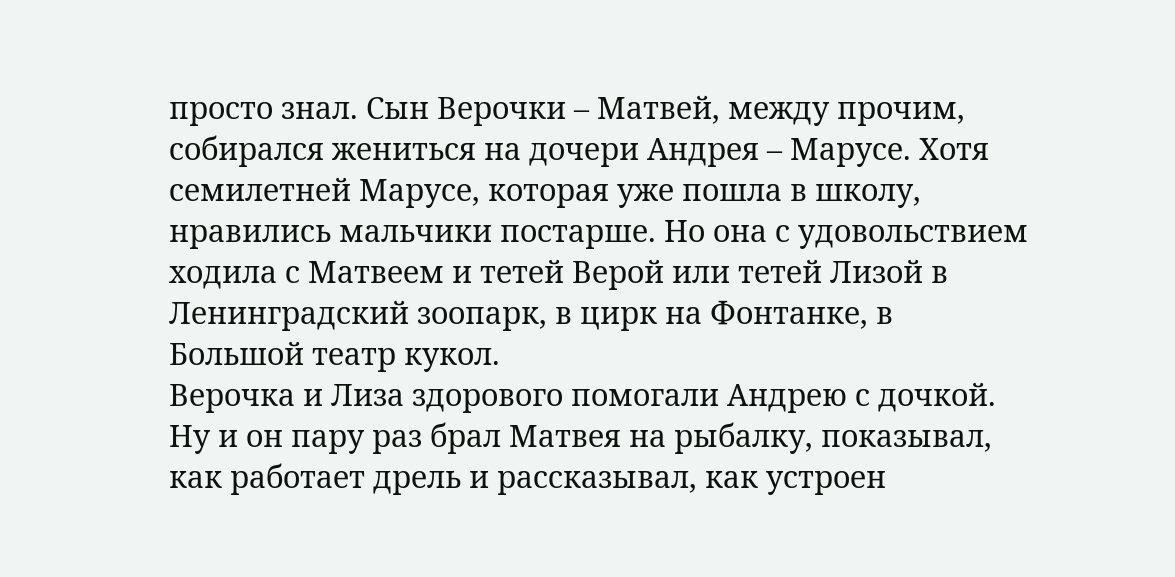просто знал. Сын Верочки – Матвей, между прочим, собирался жениться на дочери Андрея – Марусе. Хотя семилетней Марусе, которая уже пошла в школу, нравились мальчики постарше. Но она с удовольствием ходила с Матвеем и тетей Верой или тетей Лизой в Ленинградский зоопарк, в цирк на Фонтанке, в Большой театр кукол.
Верочка и Лиза здорового помогали Андрею с дочкой. Ну и он пару раз брал Матвея на рыбалку, показывал, как работает дрель и рассказывал, как устроен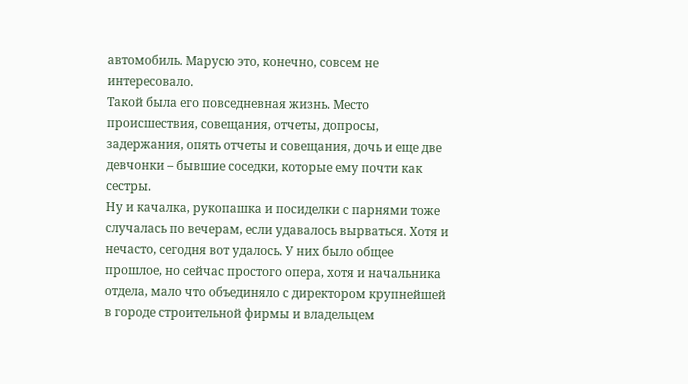автомобиль. Марусю это, конечно, совсем не интересовало.
Такой была его повседневная жизнь. Место происшествия, совещания, отчеты, допросы, задержания, опять отчеты и совещания, дочь и еще две девчонки – бывшие соседки, которые ему почти как сестры.
Ну и качалка, рукопашка и посиделки с парнями тоже случалась по вечерам, если удавалось вырваться. Хотя и нечасто, сегодня вот удалось. У них было общее прошлое, но сейчас простого опера, хотя и начальника отдела, мало что объединяло с директором крупнейшей в городе строительной фирмы и владельцем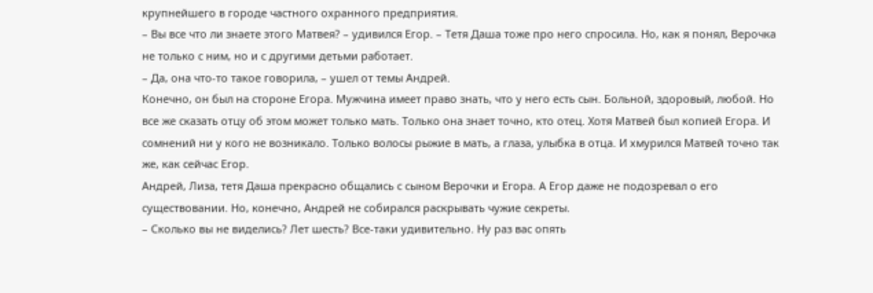крупнейшего в городе частного охранного предприятия.
– Вы все что ли знаете этого Матвея? – удивился Егор. – Тетя Даша тоже про него спросила. Но, как я понял, Верочка не только с ним, но и с другими детьми работает.
– Да, она что-то такое говорила, – ушел от темы Андрей.
Конечно, он был на стороне Егора. Мужчина имеет право знать, что у него есть сын. Больной, здоровый, любой. Но все же сказать отцу об этом может только мать. Только она знает точно, кто отец. Хотя Матвей был копией Егора. И сомнений ни у кого не возникало. Только волосы рыжие в мать, а глаза, улыбка в отца. И хмурился Матвей точно так же, как сейчас Егор.
Андрей, Лиза, тетя Даша прекрасно общались с сыном Верочки и Егора. А Егор даже не подозревал о его существовании. Но, конечно, Андрей не собирался раскрывать чужие секреты.
– Сколько вы не виделись? Лет шесть? Все-таки удивительно. Ну раз вас опять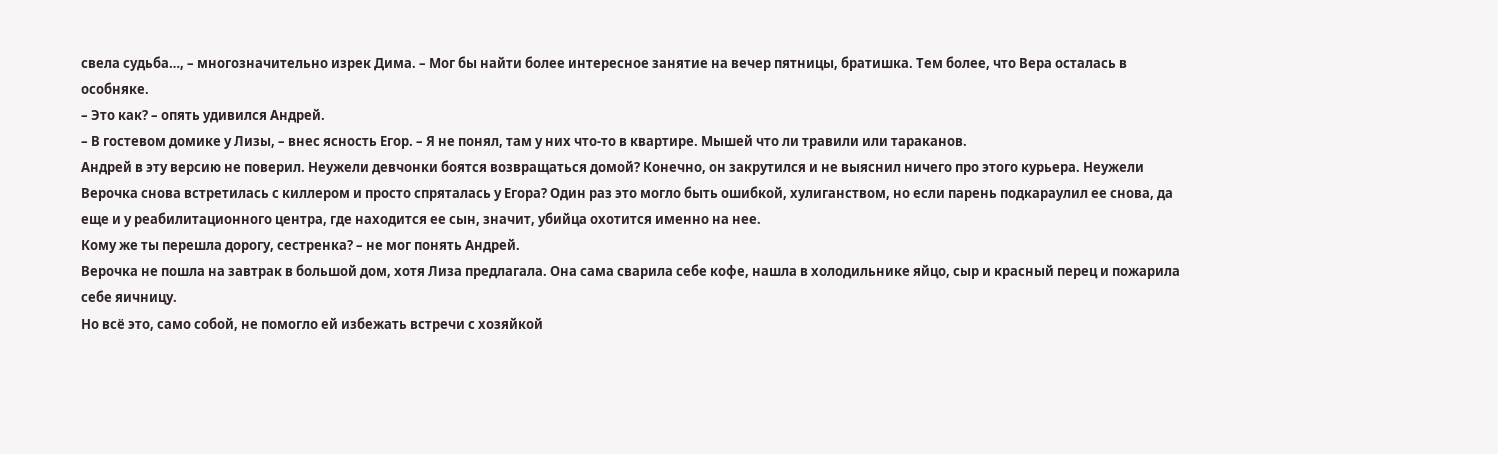свела судьба…, – многозначительно изрек Дима. – Мог бы найти более интересное занятие на вечер пятницы, братишка. Тем более, что Вера осталась в особняке.
– Это как? – опять удивился Андрей.
– В гостевом домике у Лизы, – внес ясность Егор. – Я не понял, там у них что-то в квартире. Мышей что ли травили или тараканов.
Андрей в эту версию не поверил. Неужели девчонки боятся возвращаться домой? Конечно, он закрутился и не выяснил ничего про этого курьера. Неужели Верочка снова встретилась с киллером и просто спряталась у Егора? Один раз это могло быть ошибкой, хулиганством, но если парень подкараулил ее снова, да еще и у реабилитационного центра, где находится ее сын, значит, убийца охотится именно на нее.
Кому же ты перешла дорогу, сестренка? – не мог понять Андрей.
Верочка не пошла на завтрак в большой дом, хотя Лиза предлагала. Она сама сварила себе кофе, нашла в холодильнике яйцо, сыр и красный перец и пожарила себе яичницу.
Но всё это, само собой, не помогло ей избежать встречи с хозяйкой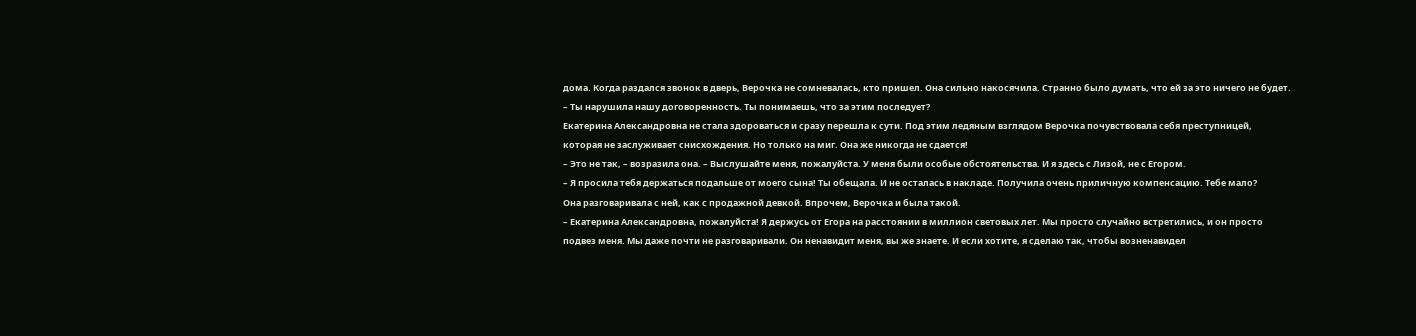дома. Когда раздался звонок в дверь, Верочка не сомневалась, кто пришел. Она сильно накосячила. Странно было думать, что ей за это ничего не будет.
– Ты нарушила нашу договоренность. Ты понимаешь, что за этим последует?
Екатерина Александровна не стала здороваться и сразу перешла к сути. Под этим ледяным взглядом Верочка почувствовала себя преступницей, которая не заслуживает снисхождения. Но только на миг. Она же никогда не сдается!
– Это не так, – возразила она. – Выслушайте меня, пожалуйста. У меня были особые обстоятельства. И я здесь с Лизой, не с Егором.
– Я просила тебя держаться подальше от моего сына! Ты обещала. И не осталась в накладе. Получила очень приличную компенсацию. Тебе мало?
Она разговаривала с ней, как с продажной девкой. Впрочем, Верочка и была такой.
– Екатерина Александровна, пожалуйста! Я держусь от Егора на расстоянии в миллион световых лет. Мы просто случайно встретились, и он просто подвез меня. Мы даже почти не разговаривали. Он ненавидит меня, вы же знаете. И если хотите, я сделаю так, чтобы возненавидел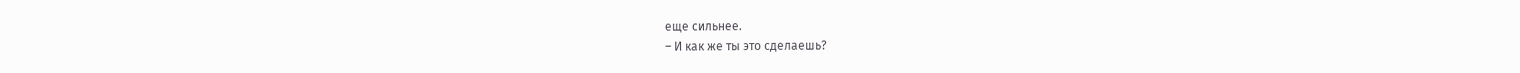еще сильнее.
– И как же ты это сделаешь?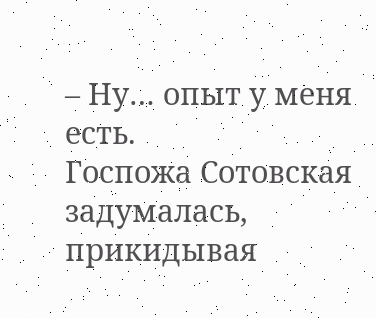– Ну… опыт у меня есть.
Госпожа Сотовская задумалась, прикидывая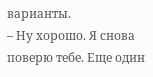варианты.
– Ну хорошо. Я снова поверю тебе. Еще один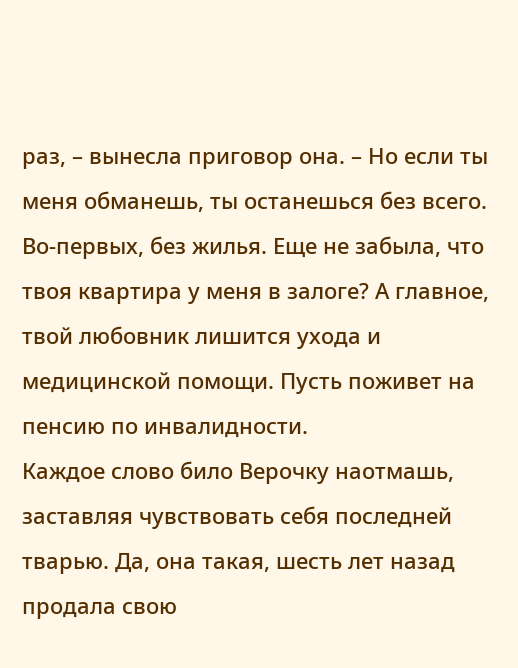раз, – вынесла приговор она. – Но если ты меня обманешь, ты останешься без всего. Во-первых, без жилья. Еще не забыла, что твоя квартира у меня в залоге? А главное, твой любовник лишится ухода и медицинской помощи. Пусть поживет на пенсию по инвалидности.
Каждое слово било Верочку наотмашь, заставляя чувствовать себя последней тварью. Да, она такая, шесть лет назад продала свою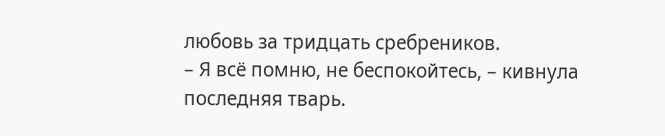любовь за тридцать сребреников.
– Я всё помню, не беспокойтесь, – кивнула последняя тварь.